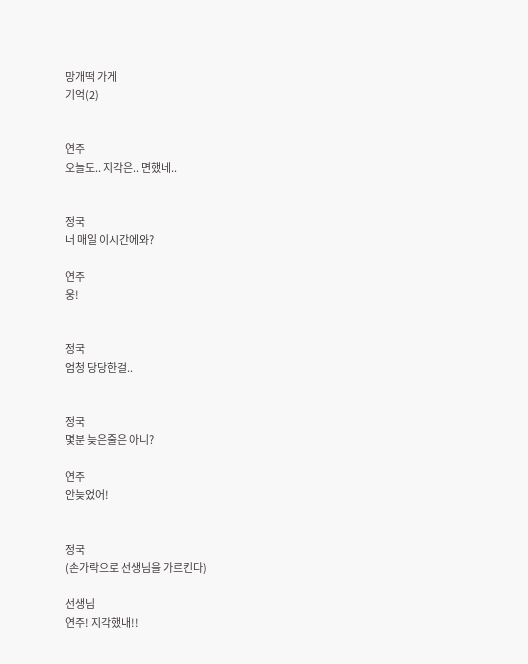망개떡 가게
기억(2)


연주
오늘도.. 지각은.. 면했네..


정국
너 매일 이시간에와?

연주
웅!


정국
엄청 당당한걸..


정국
몇분 늦은줄은 아니?

연주
안늦었어!


정국
(손가락으로 선생님을 가르킨다)

선생님
연주! 지각했내!!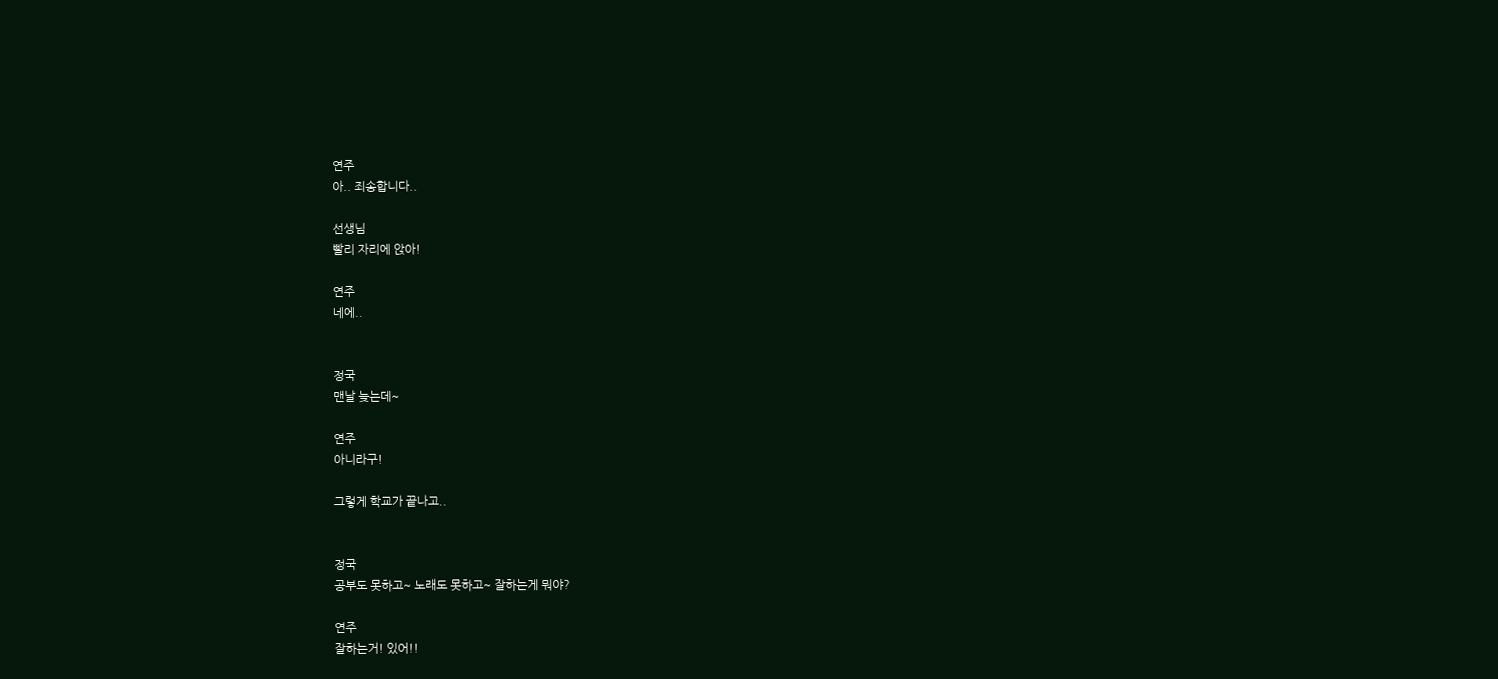연주
아.. 죄송합니다..

선생님
빨리 자리에 앉아!

연주
네에..


정국
맨날 늦는데~

연주
아니라구!

그렇게 학교가 끝나고..


정국
공부도 못하고~ 노래도 못하고~ 잘하는게 뭐야?

연주
잘하는거! 있어!!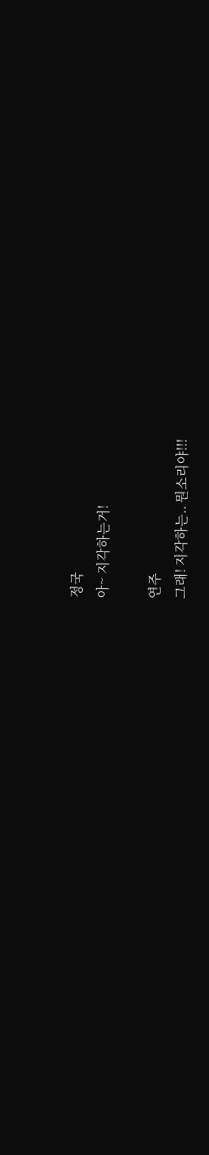정국
아~ 지각하는거!

연주
그래! 지각하는.. 뭔소리야!!!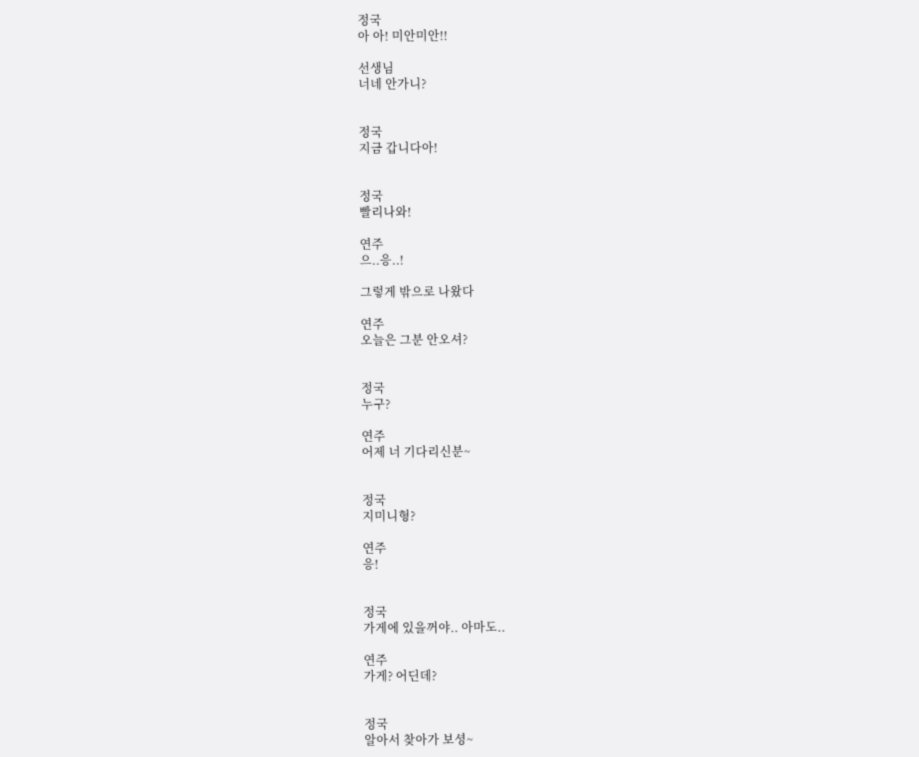정국
아 아! 미안미안!!

선생님
너네 안가니?


정국
지금 갑니다아!


정국
빨리나와!

연주
으..응..!

그렇게 밖으로 나왔다

연주
오늘은 그분 안오셔?


정국
누구?

연주
어제 너 기다리신분~


정국
지미니형?

연주
응!


정국
가게에 있을꺼야.. 아마도..

연주
가게? 어딘데?


정국
알아서 찾아가 보셩~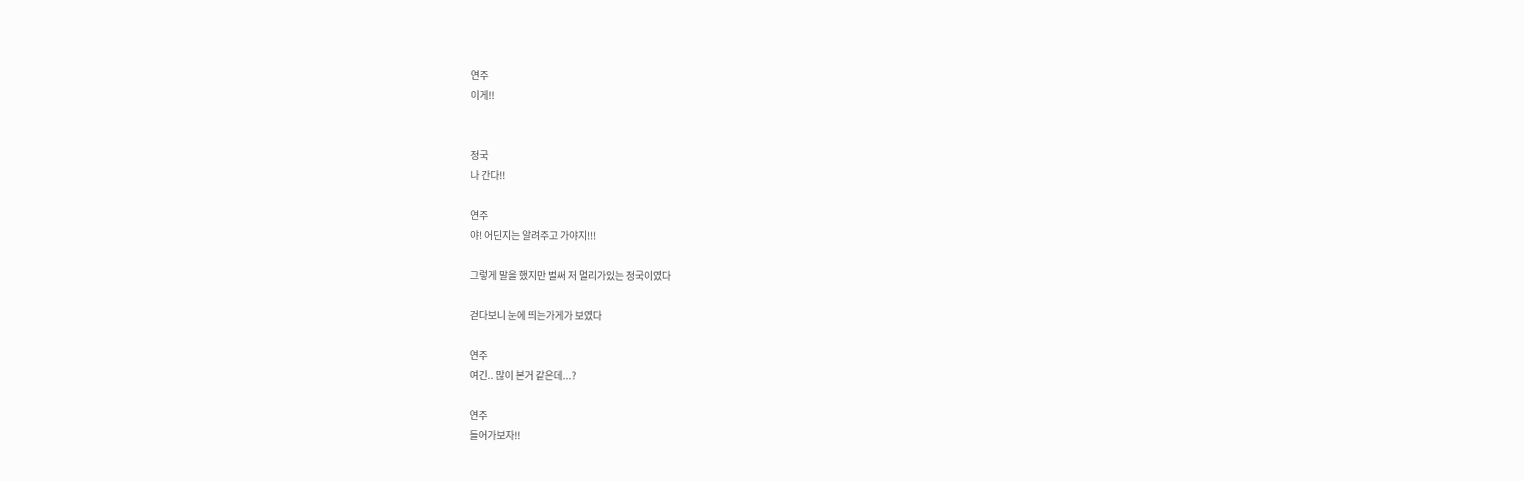연주
이게!!


정국
나 간다!!

연주
야! 어딘지는 알려주고 가야지!!!

그렇게 말을 했지만 벌써 저 멀리가있는 정국이였다

걷다보니 눈에 띄는가게가 보였다

연주
여긴.. 많이 본거 같은데...?

연주
들어가보자!!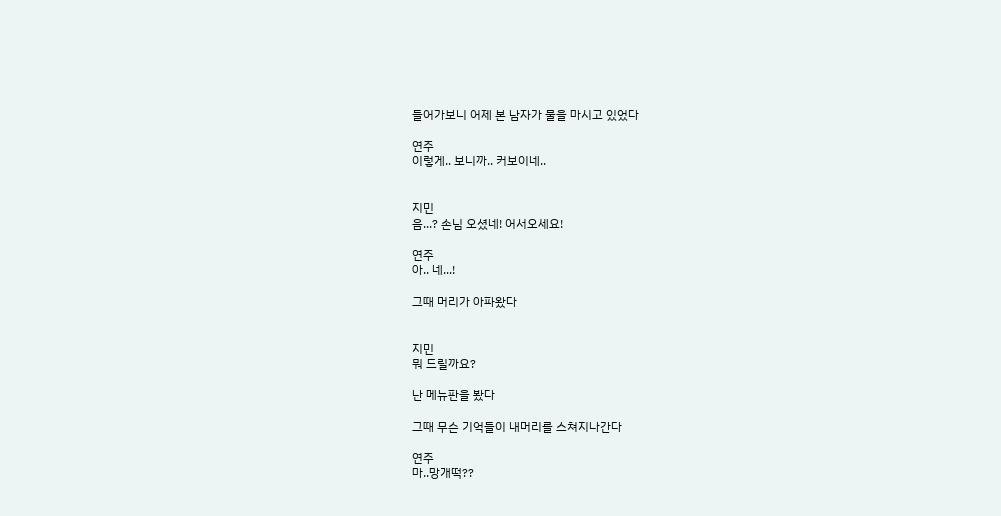들어가보니 어제 본 남자가 물을 마시고 있었다

연주
이렇게.. 보니까.. 커보이네..


지민
음...? 손님 오셨네! 어서오세요!

연주
아.. 네...!

그때 머리가 아파왔다


지민
뭐 드릴까요?

난 메뉴판을 봤다

그때 무슨 기억들이 내머리를 스쳐지나간다

연주
마..망개떡??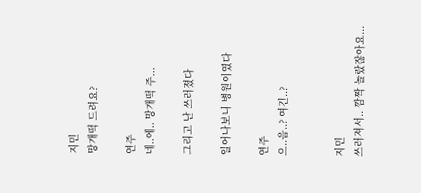지민
망개떡 드려요?

연주
네..에.. 망개떡 주...

그리고 난 쓰러졌다

일어나보니 병원이였다

연주
으..음..? 여긴..?


지민
쓰러져서.. 깜짝 놀랐잖아요...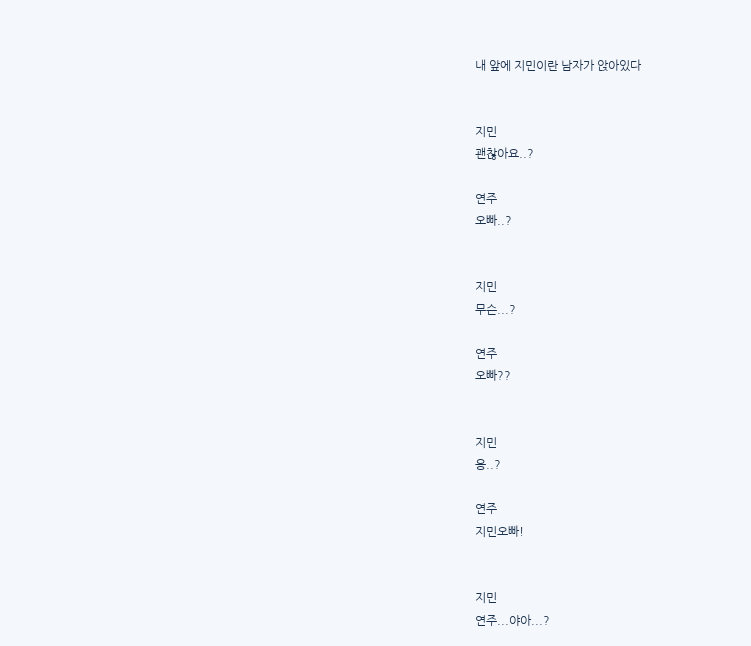내 앞에 지민이란 남자가 앉아있다


지민
괜찮아요..?

연주
오빠..?


지민
무슨...?

연주
오빠??


지민
응..?

연주
지민오빠!


지민
연주...야아...?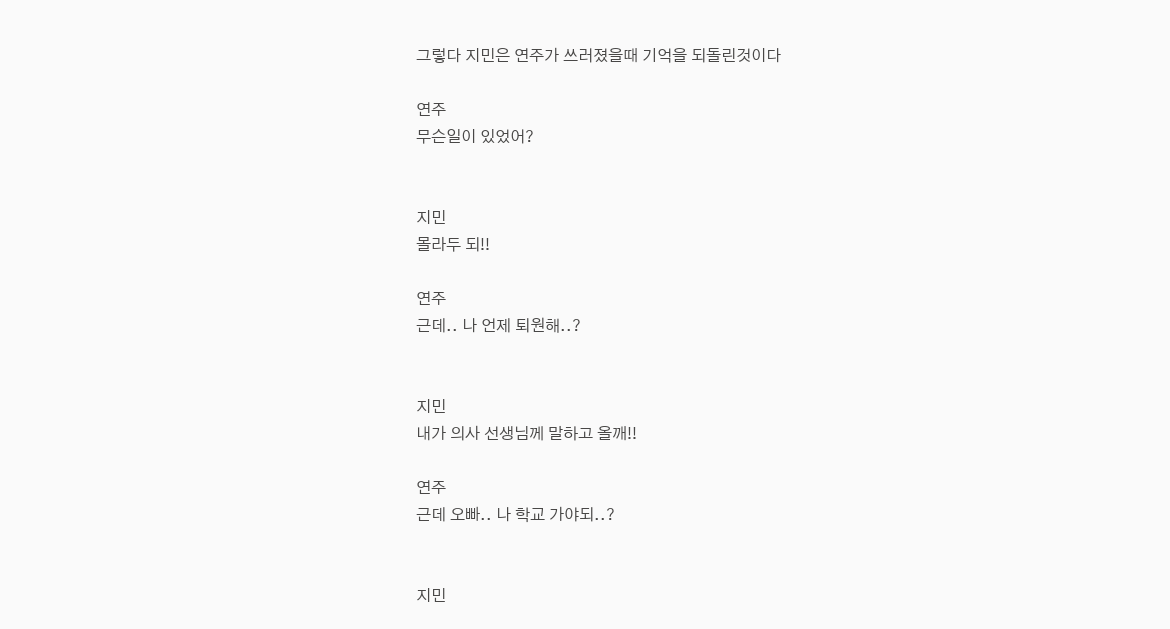그렇다 지민은 연주가 쓰러졌을때 기억을 되돌린것이다

연주
무슨일이 있었어?


지민
몰라두 되!!

연주
근데.. 나 언제 퇴원해..?


지민
내가 의사 선생님께 말하고 올깨!!

연주
근데 오빠.. 나 학교 가야되..?


지민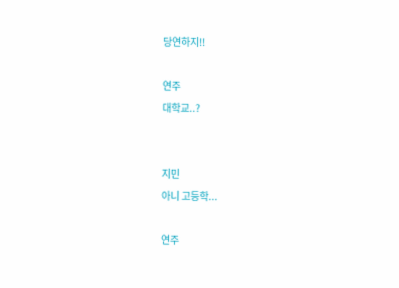당연하지!!

연주
대학교..?


지민
아니 고등학...

연주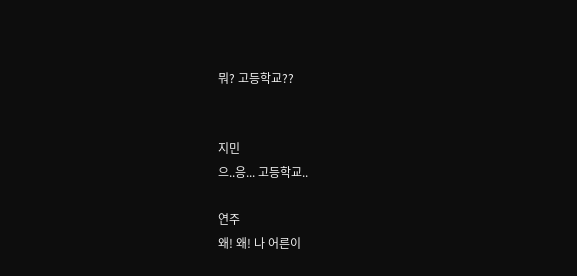뭐? 고등학교??


지민
으..응... 고등학교..

연주
왜! 왜! 나 어른이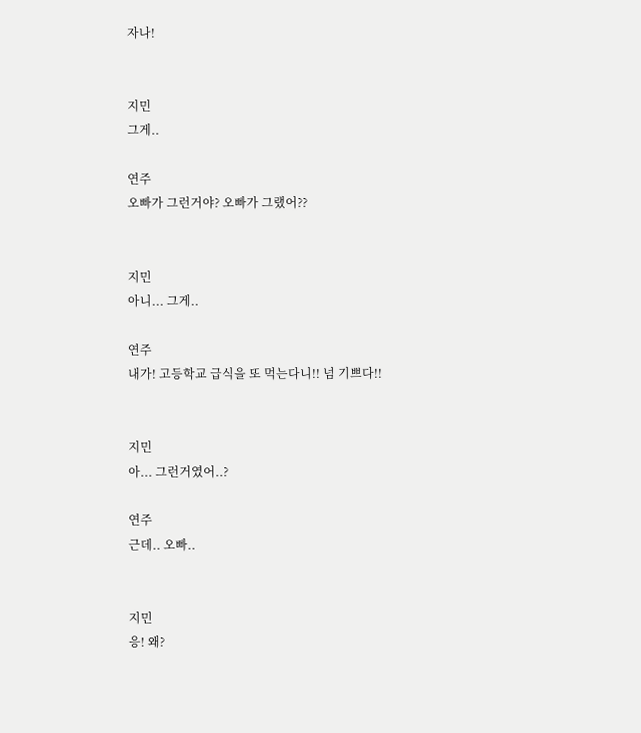자나!


지민
그게..

연주
오빠가 그런거야? 오빠가 그랬어??


지민
아니... 그게..

연주
내가! 고등학교 급식을 또 먹는다니!! 넘 기쁘다!!


지민
아... 그런거였어..?

연주
근데.. 오빠..


지민
응! 왜?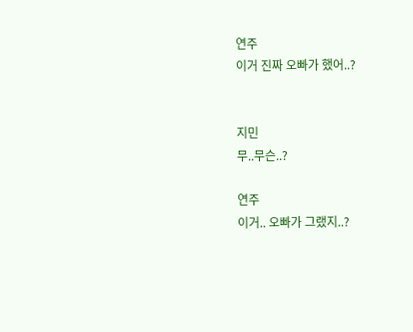연주
이거 진짜 오빠가 했어..?


지민
무..무슨..?

연주
이거.. 오빠가 그랬지..?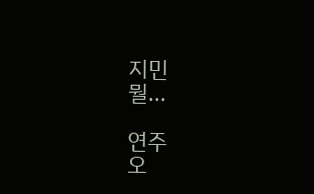지민
뭘...

연주
오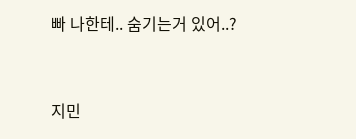빠 나한테.. 숨기는거 있어..?


지민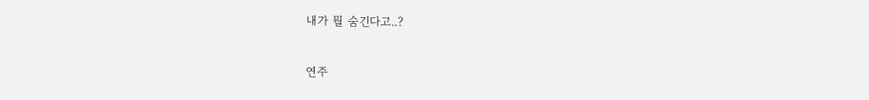내가 뭘 숨긴다고..?

연주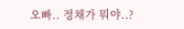오빠.. 정채가 뭐야..?